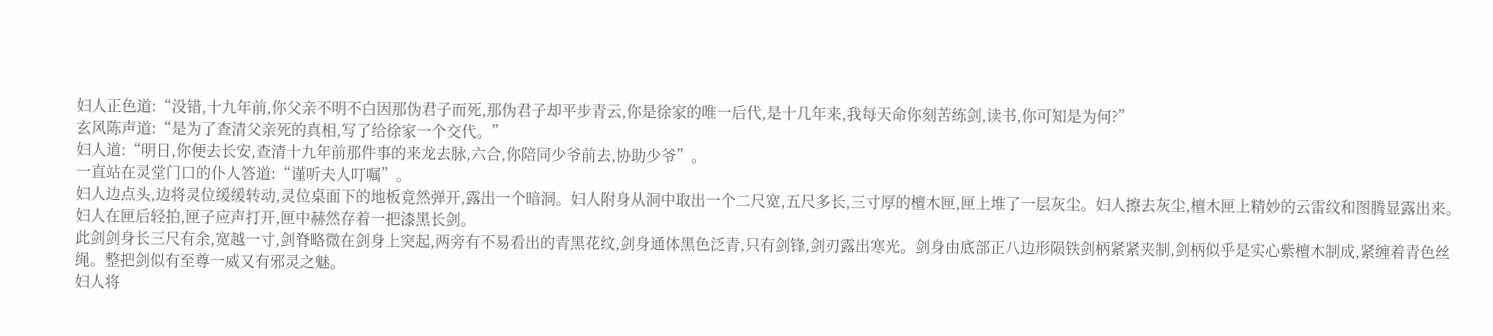妇人正色道:“没错,十九年前,你父亲不明不白因那伪君子而死,那伪君子却平步青云,你是徐家的唯一后代,是十几年来,我每天命你刻苦练剑,读书,你可知是为何?”
玄风陈声道:“是为了查清父亲死的真相,写了给徐家一个交代。”
妇人道:“明日,你便去长安,查清十九年前那件事的来龙去脉,六合,你陪同少爷前去,协助少爷”。
一直站在灵堂门口的仆人答道:“谨听夫人叮嘱”。
妇人边点头,边将灵位缓缓转动,灵位桌面下的地板竟然弹开,露出一个暗洞。妇人附身从洞中取出一个二尺宽,五尺多长,三寸厚的檀木匣,匣上堆了一层灰尘。妇人擦去灰尘,檀木匣上精妙的云雷纹和图腾显露出来。
妇人在匣后轻拍,匣子应声打开,匣中赫然存着一把漆黑长剑。
此剑剑身长三尺有余,宽越一寸,剑脊略微在剑身上突起,两旁有不易看出的青黑花纹,剑身通体黑色泛青,只有剑锋,剑刃露出寒光。剑身由底部正八边形陨铁剑柄紧紧夹制,剑柄似乎是实心紫檀木制成,紧缠着青色丝绳。整把剑似有至尊一威又有邪灵之魅。
妇人将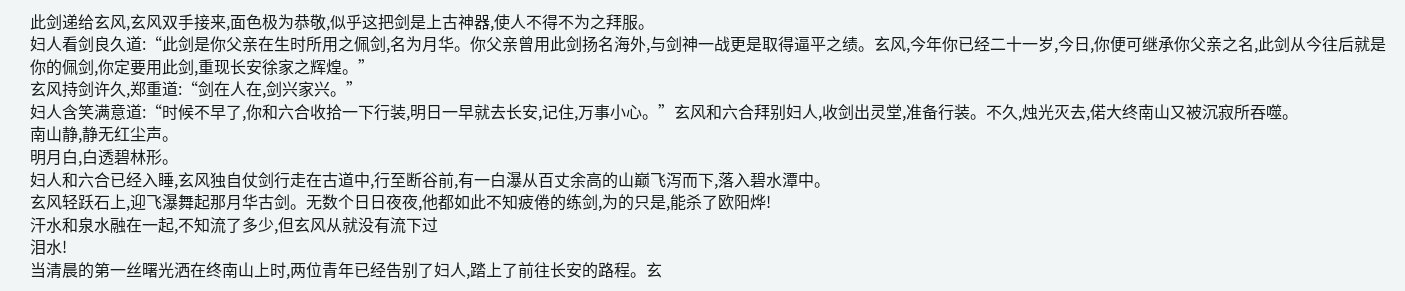此剑递给玄风,玄风双手接来,面色极为恭敬,似乎这把剑是上古神器,使人不得不为之拜服。
妇人看剑良久道:“此剑是你父亲在生时所用之佩剑,名为月华。你父亲曾用此剑扬名海外,与剑神一战更是取得逼平之绩。玄风,今年你已经二十一岁,今日,你便可继承你父亲之名,此剑从今往后就是你的佩剑,你定要用此剑,重现长安徐家之辉煌。”
玄风持剑许久,郑重道:“剑在人在,剑兴家兴。”
妇人含笑满意道:“时候不早了,你和六合收拾一下行装,明日一早就去长安,记住,万事小心。”玄风和六合拜别妇人,收剑出灵堂,准备行装。不久,烛光灭去,偌大终南山又被沉寂所吞噬。
南山静,静无红尘声。
明月白,白透碧林形。
妇人和六合已经入睡,玄风独自仗剑行走在古道中,行至断谷前,有一白瀑从百丈余高的山巅飞泻而下,落入碧水潭中。
玄风轻跃石上,迎飞瀑舞起那月华古剑。无数个日日夜夜,他都如此不知疲倦的练剑,为的只是,能杀了欧阳烨!
汗水和泉水融在一起,不知流了多少,但玄风从就没有流下过
泪水!
当清晨的第一丝曙光洒在终南山上时,两位青年已经告别了妇人,踏上了前往长安的路程。玄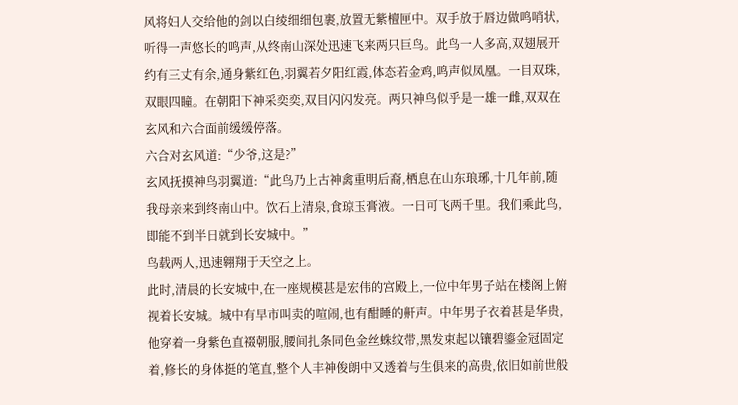风将妇人交给他的剑以白绫细细包裹,放置无紫檀匣中。双手放于唇边做鸣哨状,听得一声悠长的鸣声,从终南山深处迅速飞来两只巨鸟。此鸟一人多高,双翅展开约有三丈有余,通身紫红色,羽翼若夕阳红霞,体态若金鸡,鸣声似凤凰。一目双珠,双眼四瞳。在朝阳下神采奕奕,双目闪闪发亮。两只神鸟似乎是一雄一雌,双双在玄风和六合面前缓缓停落。
六合对玄风道:“少爷,这是?”
玄风抚摸神鸟羽翼道:“此鸟乃上古神禽重明后裔,栖息在山东琅琊,十几年前,随我母亲来到终南山中。饮石上清泉,食琼玉膏液。一日可飞两千里。我们乘此鸟,即能不到半日就到长安城中。”
鸟载两人,迅速翱翔于天空之上。
此时,清晨的长安城中,在一座规模甚是宏伟的宫殿上,一位中年男子站在楼阁上俯视着长安城。城中有早市叫卖的喧闹,也有酣睡的鼾声。中年男子衣着甚是华贵,他穿着一身紫色直裰朝服,腰间扎条同色金丝蛛纹带,黑发束起以镶碧鎏金冠固定着,修长的身体挺的笔直,整个人丰神俊朗中又透着与生俱来的高贵,依旧如前世般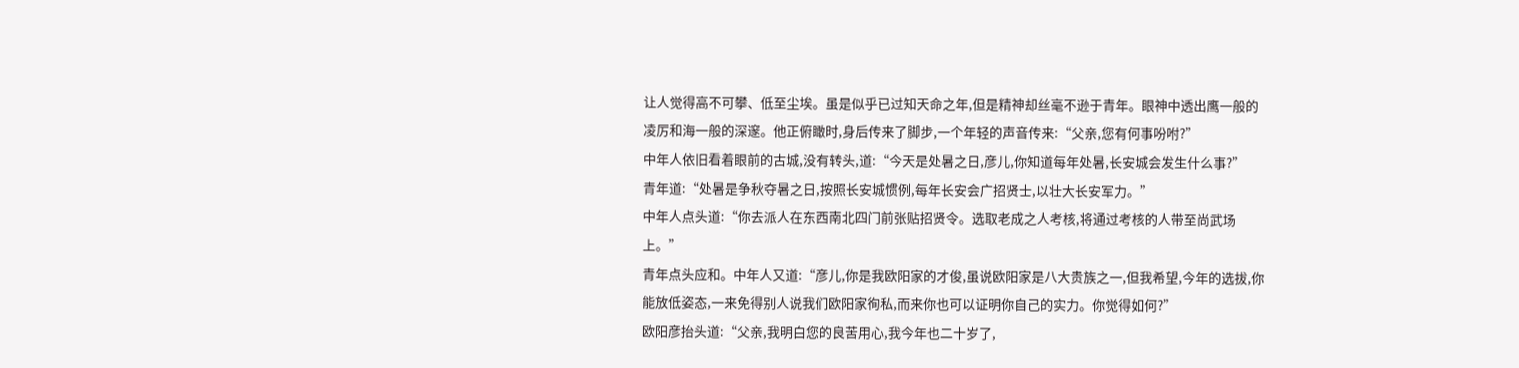让人觉得高不可攀、低至尘埃。虽是似乎已过知天命之年,但是精神却丝毫不逊于青年。眼神中透出鹰一般的凌厉和海一般的深邃。他正俯瞰时,身后传来了脚步,一个年轻的声音传来:“父亲,您有何事吩咐?”
中年人依旧看着眼前的古城,没有转头,道:“今天是处暑之日,彦儿,你知道每年处暑,长安城会发生什么事?”
青年道:“处暑是争秋夺暑之日,按照长安城惯例,每年长安会广招贤士,以壮大长安军力。”
中年人点头道:“你去派人在东西南北四门前张贴招贤令。选取老成之人考核,将通过考核的人带至尚武场上。”
青年点头应和。中年人又道:“彦儿,你是我欧阳家的才俊,虽说欧阳家是八大贵族之一,但我希望,今年的选拔,你能放低姿态,一来免得别人说我们欧阳家徇私,而来你也可以证明你自己的实力。你觉得如何?”
欧阳彦抬头道:“父亲,我明白您的良苦用心,我今年也二十岁了,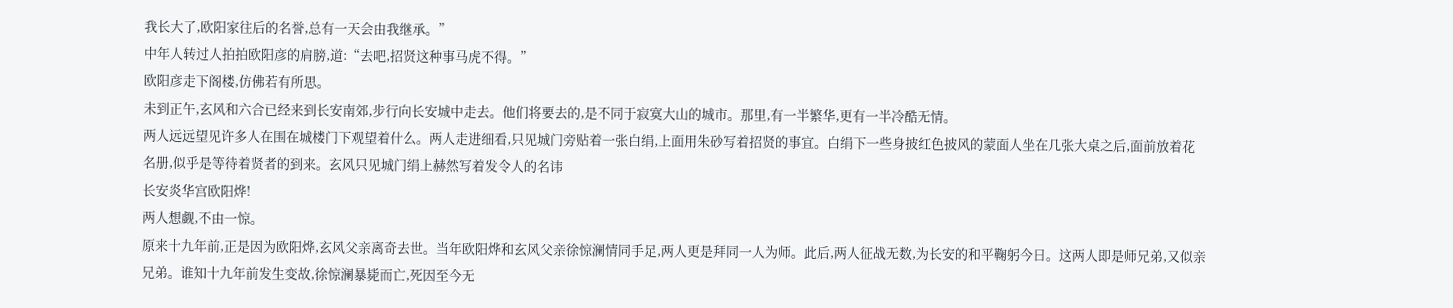我长大了,欧阳家往后的名誉,总有一天会由我继承。”
中年人转过人拍拍欧阳彦的肩膀,道:“去吧,招贤这种事马虎不得。”
欧阳彦走下阁楼,仿佛若有所思。
未到正午,玄风和六合已经来到长安南郊,步行向长安城中走去。他们将要去的,是不同于寂寞大山的城市。那里,有一半繁华,更有一半冷酷无情。
两人远远望见许多人在围在城楼门下观望着什么。两人走进细看,只见城门旁贴着一张白绢,上面用朱砂写着招贤的事宜。白绢下一些身披红色披风的蒙面人坐在几张大桌之后,面前放着花名册,似乎是等待着贤者的到来。玄风只见城门绢上赫然写着发令人的名讳
长安炎华宫欧阳烨!
两人想觑,不由一惊。
原来十九年前,正是因为欧阳烨,玄风父亲离奇去世。当年欧阳烨和玄风父亲徐惊澜情同手足,两人更是拜同一人为师。此后,两人征战无数,为长安的和平鞠躬今日。这两人即是师兄弟,又似亲兄弟。谁知十九年前发生变故,徐惊澜暴毙而亡,死因至今无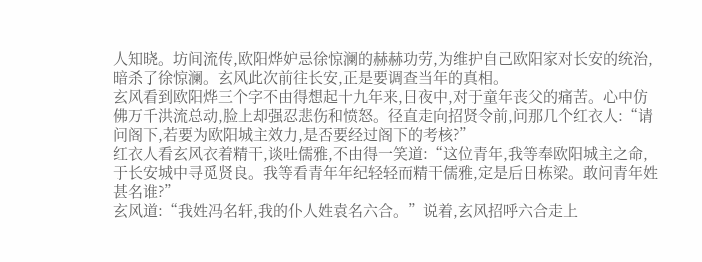人知晓。坊间流传,欧阳烨妒忌徐惊澜的赫赫功劳,为维护自己欧阳家对长安的统治,暗杀了徐惊澜。玄风此次前往长安,正是要调查当年的真相。
玄风看到欧阳烨三个字不由得想起十九年来,日夜中,对于童年丧父的痛苦。心中仿佛万千洪流总动,脸上却强忍悲伤和愤怒。径直走向招贤令前,问那几个红衣人:“请问阁下,若要为欧阳城主效力,是否要经过阁下的考核?”
红衣人看玄风衣着精干,谈吐儒雅,不由得一笑道:“这位青年,我等奉欧阳城主之命,于长安城中寻觅贤良。我等看青年年纪轻轻而精干儒雅,定是后日栋梁。敢问青年姓甚名谁?”
玄风道:“我姓冯名轩,我的仆人姓袁名六合。”说着,玄风招呼六合走上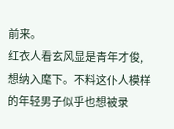前来。
红衣人看玄风显是青年才俊,想纳入麾下。不料这仆人模样的年轻男子似乎也想被录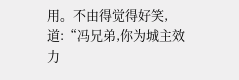用。不由得觉得好笑,道:“冯兄弟,你为城主效力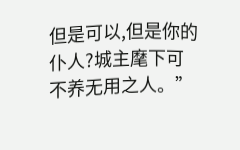但是可以,但是你的仆人?城主麾下可不养无用之人。”